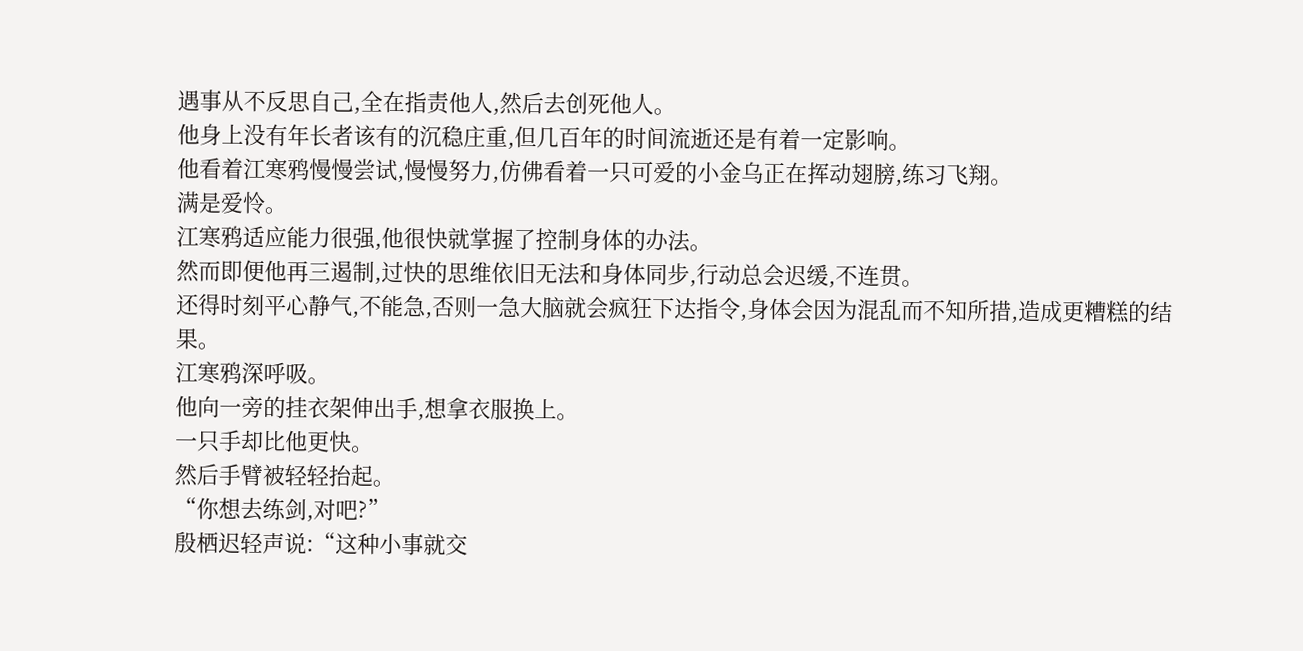遇事从不反思自己,全在指责他人,然后去创死他人。
他身上没有年长者该有的沉稳庄重,但几百年的时间流逝还是有着一定影响。
他看着江寒鸦慢慢尝试,慢慢努力,仿佛看着一只可爱的小金乌正在挥动翅膀,练习飞翔。
满是爱怜。
江寒鸦适应能力很强,他很快就掌握了控制身体的办法。
然而即便他再三遏制,过快的思维依旧无法和身体同步,行动总会迟缓,不连贯。
还得时刻平心静气,不能急,否则一急大脑就会疯狂下达指令,身体会因为混乱而不知所措,造成更糟糕的结果。
江寒鸦深呼吸。
他向一旁的挂衣架伸出手,想拿衣服换上。
一只手却比他更快。
然后手臂被轻轻抬起。
“你想去练剑,对吧?”
殷栖迟轻声说:“这种小事就交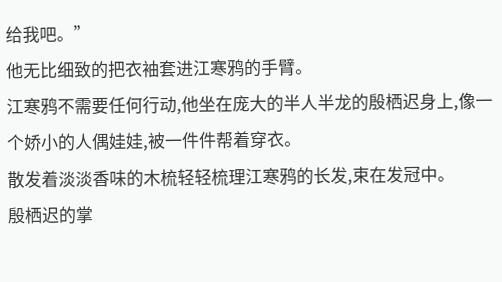给我吧。”
他无比细致的把衣袖套进江寒鸦的手臂。
江寒鸦不需要任何行动,他坐在庞大的半人半龙的殷栖迟身上,像一个娇小的人偶娃娃,被一件件帮着穿衣。
散发着淡淡香味的木梳轻轻梳理江寒鸦的长发,束在发冠中。
殷栖迟的掌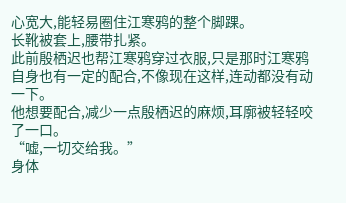心宽大,能轻易圈住江寒鸦的整个脚踝。
长靴被套上,腰带扎紧。
此前殷栖迟也帮江寒鸦穿过衣服,只是那时江寒鸦自身也有一定的配合,不像现在这样,连动都没有动一下。
他想要配合,减少一点殷栖迟的麻烦,耳廓被轻轻咬了一口。
“嘘,一切交给我。”
身体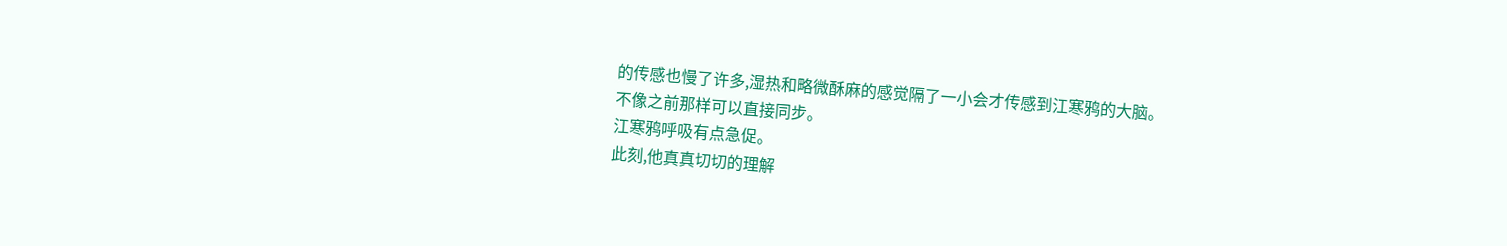的传感也慢了许多,湿热和略微酥麻的感觉隔了一小会才传感到江寒鸦的大脑。
不像之前那样可以直接同步。
江寒鸦呼吸有点急促。
此刻,他真真切切的理解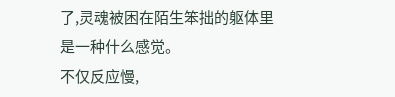了,灵魂被困在陌生笨拙的躯体里是一种什么感觉。
不仅反应慢,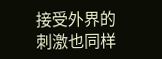接受外界的刺激也同样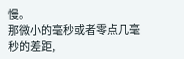慢。
那微小的毫秒或者零点几毫秒的差距,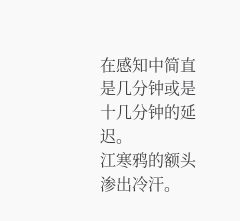在感知中简直是几分钟或是十几分钟的延迟。
江寒鸦的额头渗出冷汗。